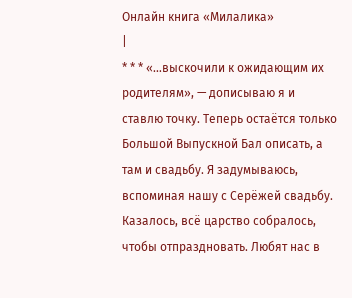Онлайн книга «Милалика»
|
* * * «…выскочили к ожидающим их родителям», — дописываю я и ставлю точку. Теперь остаётся только Большой Выпускной Бал описать, а там и свадьбу. Я задумываюсь, вспоминая нашу с Серёжей свадьбу. Казалось, всё царство собралось, чтобы отпраздновать. Любят нас в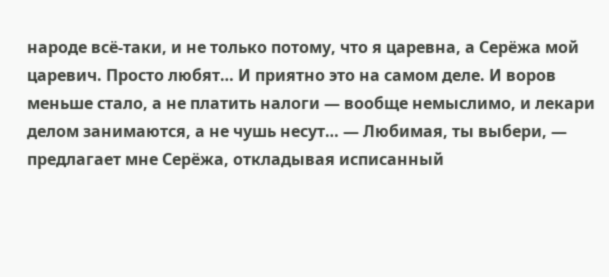народе всё-таки, и не только потому, что я царевна, а Серёжа мой царевич. Просто любят… И приятно это на самом деле. И воров меньше стало, а не платить налоги — вообще немыслимо, и лекари делом занимаются, а не чушь несут… — Любимая, ты выбери, — предлагает мне Серёжа, откладывая исписанный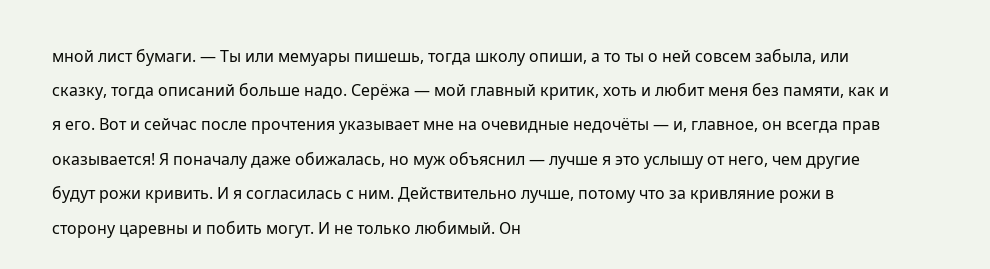мной лист бумаги. — Ты или мемуары пишешь, тогда школу опиши, а то ты о ней совсем забыла, или сказку, тогда описаний больше надо. Серёжа — мой главный критик, хоть и любит меня без памяти, как и я его. Вот и сейчас после прочтения указывает мне на очевидные недочёты — и, главное, он всегда прав оказывается! Я поначалу даже обижалась, но муж объяснил — лучше я это услышу от него, чем другие будут рожи кривить. И я согласилась с ним. Действительно лучше, потому что за кривляние рожи в сторону царевны и побить могут. И не только любимый. Он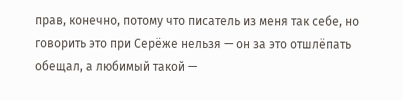прав, конечно, потому что писатель из меня так себе, но говорить это при Серёже нельзя — он за это отшлёпать обещал, а любимый такой —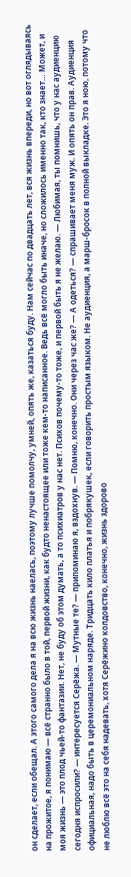он сделает, если обещал. А этого самого дела я на всю жизнь наелась, поэтому лучше помолчу, умней, опять же, казаться буду. Нам сейчас по двадцать лет, вся жизнь впереди, но вот оглядываясь на прожитое, я понимаю — всё странно было в той, первой жизни, как будто ненастоящее или тоже кем-то написанное. Ведь всё могло быть иначе, но сложилось именно так, кто знает… Может, и моя жизнь — это плод чьей-то фантазии. Нет, не буду об этом думать, а то психиатров у нас нет. Психов почему-то тоже, и первой быть я не желаю. — Любимая, ты помнишь, что у нас аудиенцию сегодня испросили? — интересуется Серёжа. — Мутные те? — припоминаю я, вздохнув. — Помню, конечно. Они через час же? — А одеться? — спрашивает меня муж. И опять он прав. Аудиенция официальная, надо быть в церемониальном наряде. Тридцать кило платья и побрякушек, если говорить простым языком. Не аудиенция, а марш-бросок в полной выкладке. Это я ною, потому что не люблю всё это на себя надевать, хотя Серёжино колдовство, конечно, жизнь здорово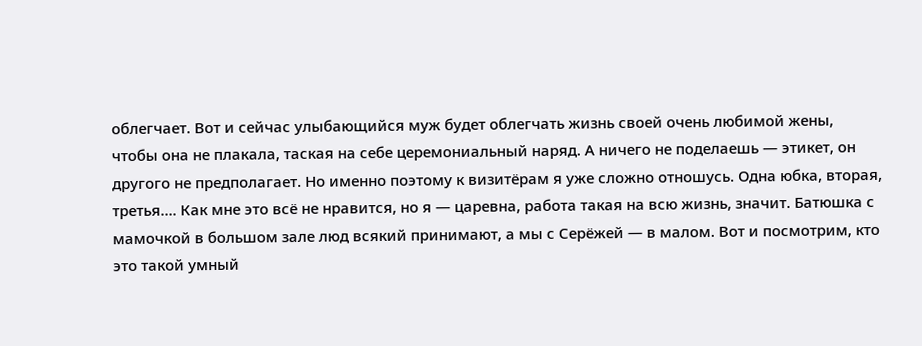облегчает. Вот и сейчас улыбающийся муж будет облегчать жизнь своей очень любимой жены, чтобы она не плакала, таская на себе церемониальный наряд. А ничего не поделаешь — этикет, он другого не предполагает. Но именно поэтому к визитёрам я уже сложно отношусь. Одна юбка, вторая, третья…. Как мне это всё не нравится, но я — царевна, работа такая на всю жизнь, значит. Батюшка с мамочкой в большом зале люд всякий принимают, а мы с Серёжей — в малом. Вот и посмотрим, кто это такой умный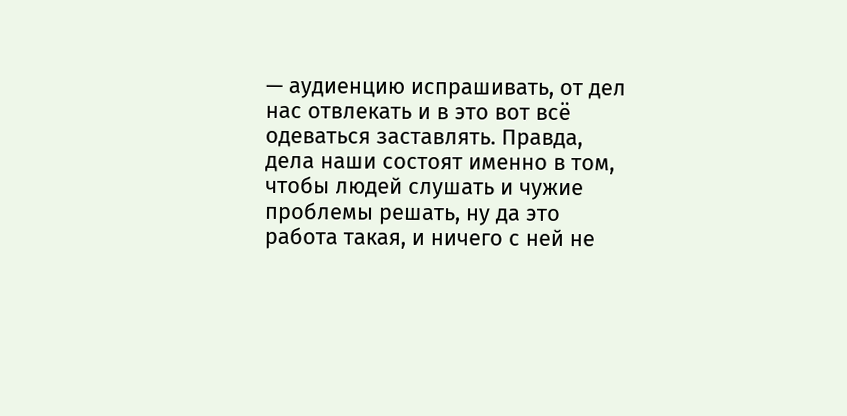— аудиенцию испрашивать, от дел нас отвлекать и в это вот всё одеваться заставлять. Правда, дела наши состоят именно в том, чтобы людей слушать и чужие проблемы решать, ну да это работа такая, и ничего с ней не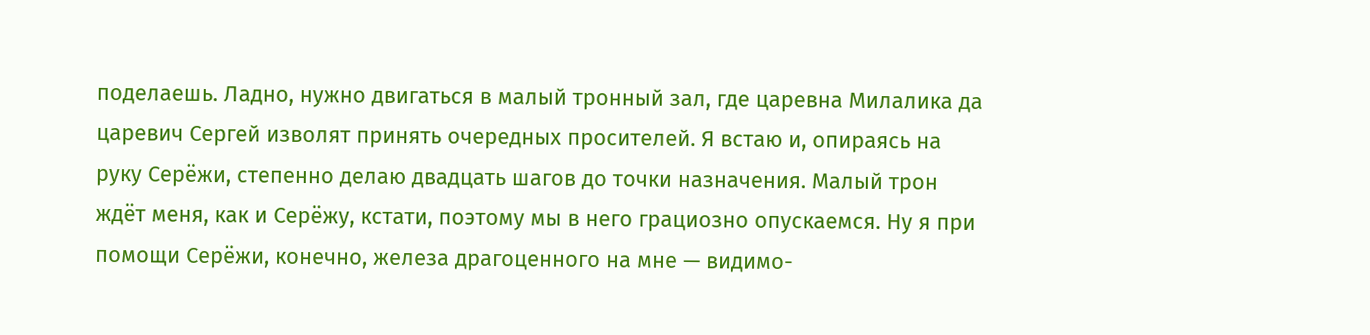поделаешь. Ладно, нужно двигаться в малый тронный зал, где царевна Милалика да царевич Сергей изволят принять очередных просителей. Я встаю и, опираясь на руку Серёжи, степенно делаю двадцать шагов до точки назначения. Малый трон ждёт меня, как и Серёжу, кстати, поэтому мы в него грациозно опускаемся. Ну я при помощи Серёжи, конечно, железа драгоценного на мне — видимо-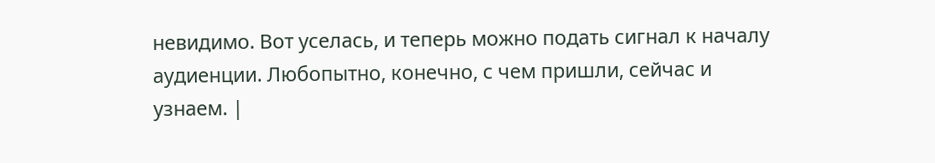невидимо. Вот уселась, и теперь можно подать сигнал к началу аудиенции. Любопытно, конечно, с чем пришли, сейчас и узнаем. |